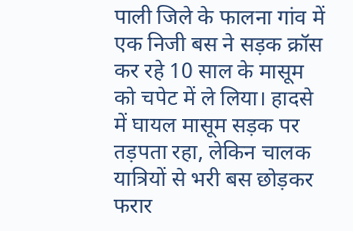पाली जिले के फालना गांव में एक निजी बस ने सड़क क्रॉस कर रहे 10 साल के मासूम को चपेट में ले लिया। हादसे में घायल मासूम सड़क पर तड़पता रहा, लेकिन चालक यात्रियों से भरी बस छोड़कर फरार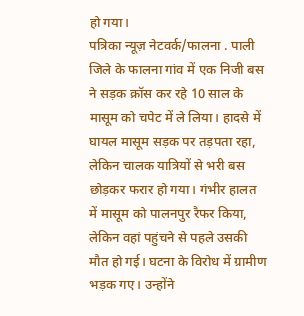हो गया।
पत्रिका न्यूज़ नेटवर्क/फालना . पाली जिले के फालना गांव में एक निजी बस ने सड़क क्रॉस कर रहे 10 साल के मासूम को चपेट में ले लिया। हादसे में घायल मासूम सड़क पर तड़पता रहा, लेकिन चालक यात्रियों से भरी बस छोड़कर फरार हो गया। गंभीर हालत में मासूम को पालनपुर रैफर किया, लेकिन वहां पहुंचने से पहले उसकी मौत हो गई। घटना के विरोध में ग्रामीण भड़क गए। उन्होंने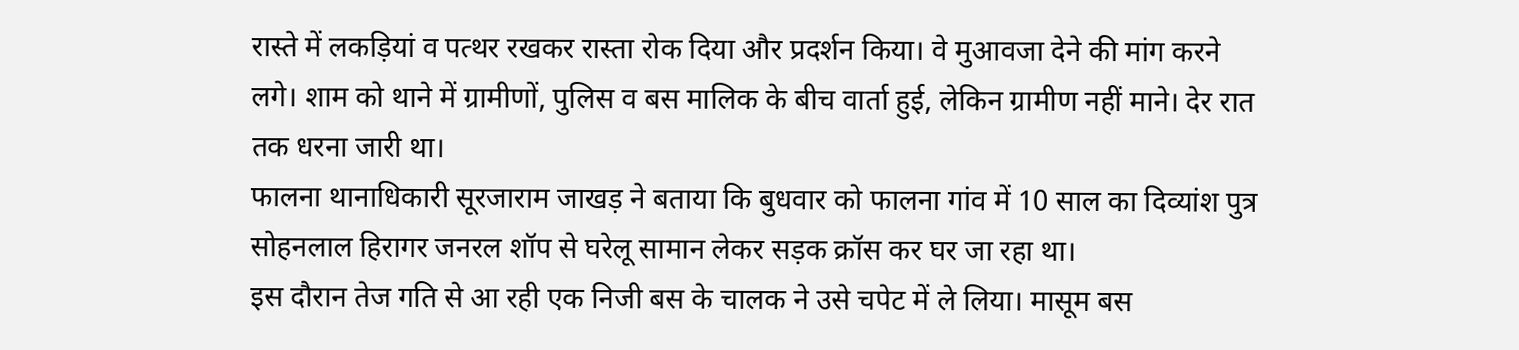रास्ते में लकड़ियां व पत्थर रखकर रास्ता रोक दिया और प्रदर्शन किया। वे मुआवजा देने की मांग करने लगे। शाम को थाने में ग्रामीणों, पुलिस व बस मालिक के बीच वार्ता हुई, लेकिन ग्रामीण नहीं माने। देर रात तक धरना जारी था।
फालना थानाधिकारी सूरजाराम जाखड़ ने बताया कि बुधवार को फालना गांव में 10 साल का दिव्यांश पुत्र सोहनलाल हिरागर जनरल शॉप से घरेलू सामान लेकर सड़क क्रॉस कर घर जा रहा था।
इस दौरान तेज गति से आ रही एक निजी बस के चालक ने उसे चपेट में ले लिया। मासूम बस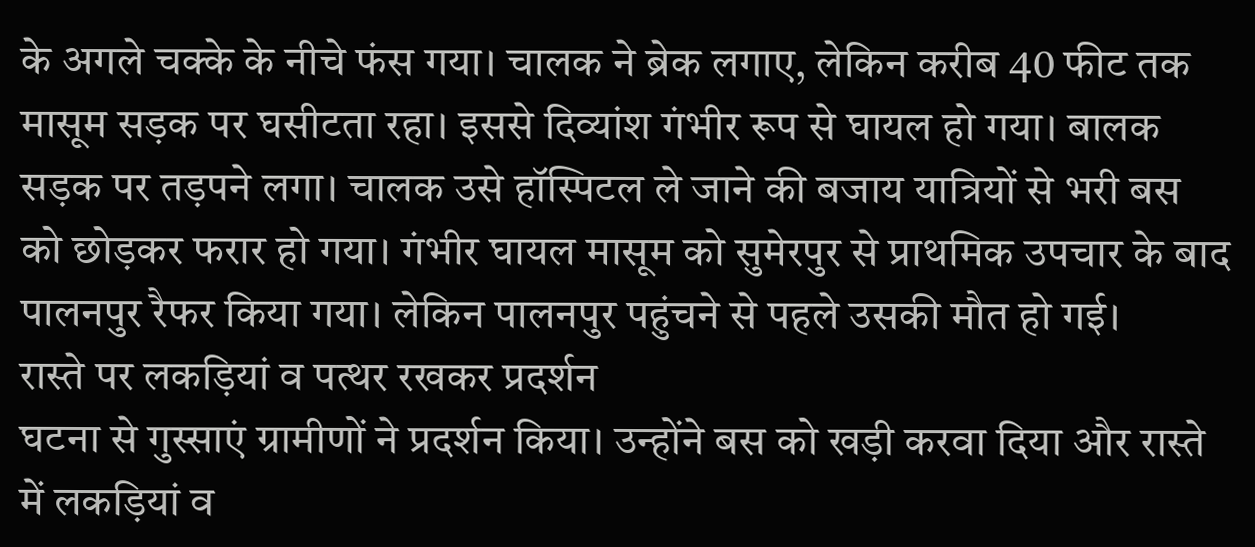के अगले चक्के के नीचे फंस गया। चालक ने ब्रेक लगाए, लेकिन करीब 40 फीट तक मासूम सड़क पर घसीटता रहा। इससे दिव्यांश गंभीर रूप से घायल हो गया। बालक सड़क पर तड़पने लगा। चालक उसे हॉस्पिटल ले जाने की बजाय यात्रियों से भरी बस को छोड़कर फरार हो गया। गंभीर घायल मासूम को सुमेरपुर से प्राथमिक उपचार के बाद पालनपुर रैफर किया गया। लेकिन पालनपुर पहुंचने से पहले उसकी मौत हो गई।
रास्ते पर लकड़ियां व पत्थर रखकर प्रदर्शन
घटना से गुस्साएं ग्रामीणों ने प्रदर्शन किया। उन्होंने बस को खड़ी करवा दिया और रास्ते में लकड़ियां व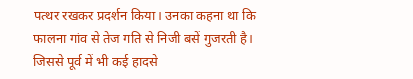पत्थर रखकर प्रदर्शन किया। उनका कहना था कि फालना गांव से तेज गति से निजी बसें गुजरती है। जिससे पूर्व में भी कई हादसे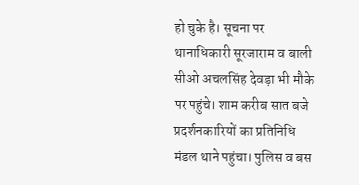हो चुके है। सूचना पर थानाधिकारी सूरजाराम व बाली सीओ अचलसिंह देवड़ा भी मौके पर पहुंचे। शाम करीब सात बजे प्रदर्शनकारियों का प्रतिनिधि मंडल थाने पहुंचा। पुलिस व बस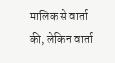मालिक से वार्ता की, लेकिन वार्ता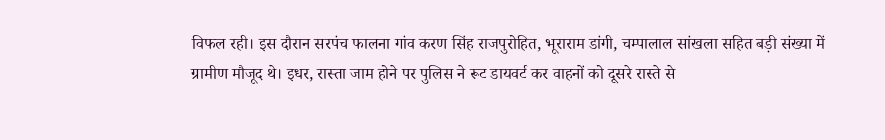विफल रही। इस दौरान सरपंच फालना गांव करण सिंह राजपुरोहित, भूराराम डांगी, चम्पालाल सांखला सहित बड़ी संख्या में ग्रामीण मौजूद थे। इधर, रास्ता जाम होने पर पुलिस ने रूट डायवर्ट कर वाहनों को दूसरे रास्ते से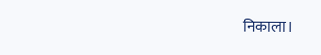निकाला।